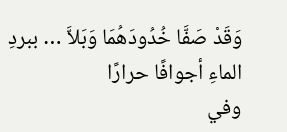وَقَدْ صَفَّا خُدُودَهُمَا وَبَلاَّ … ببردِ الماءِ أجوافًا حرارًا
وفي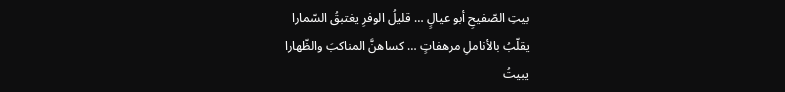بيتِ الصّفيحِ أبو عيالٍ … قليلُ الوفرِ يغتبقُ السّمارا
يقلّبُ بالأناملِ مرهفاتٍ … كساهنَّ المناكبَ والظّهارا
يبيتُ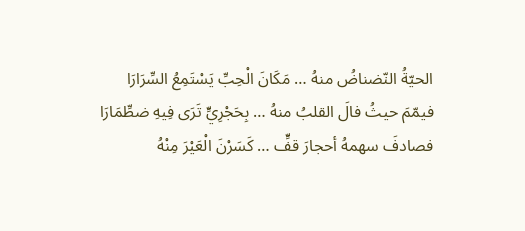الحيّةُ النّضناضُ منهُ … مَكَانَ الْحِبِّ يَسْتَمِعُ السِّرَارَا
فيمّمَ حيثُ فالَ القلبُ منهُ … بِحَجْرِيٍّ تَرَى فِيهِ ضطِّمَارَا
فصادفَ سهمهُ أحجارَ قفٍّ … كَسَرْنَ الْعَيْرَ مِنْهُ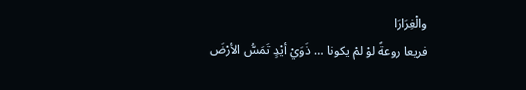والْغِرَارَا
فريعا روعةً لوْ لمْ يكونا … ذَوَيْ أيْدٍ تَمَسُّ الأرْضَ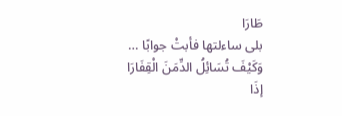طَارَا
بلى ساءلتها فأبتْ جوابًا … وَكَيْفَ تُسَائِلُ الدِّمَنَ الْقِفَارَا
إذَا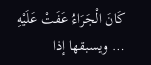كَانَ الْجَرَاءُ عَفَتْ عَلَيْهِ … ويسبقها إذا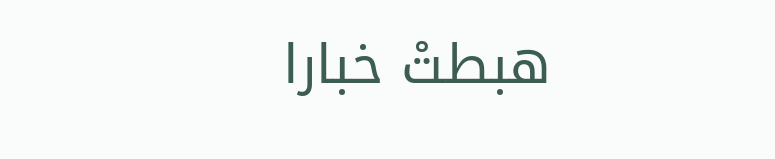هبطتْ خبارا